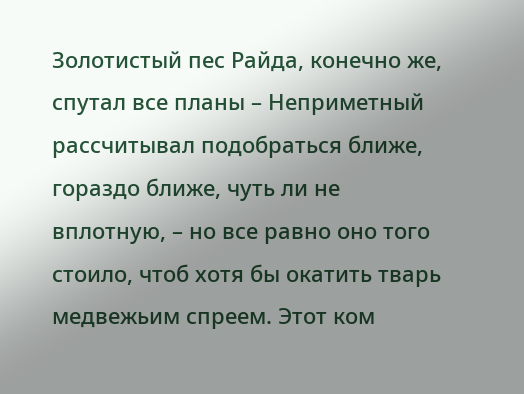Золотистый пес Райда, конечно же, спутал все планы – Неприметный рассчитывал подобраться ближе, гораздо ближе, чуть ли не вплотную, – но все равно оно того стоило, чтоб хотя бы окатить тварь медвежьим спреем. Этот ком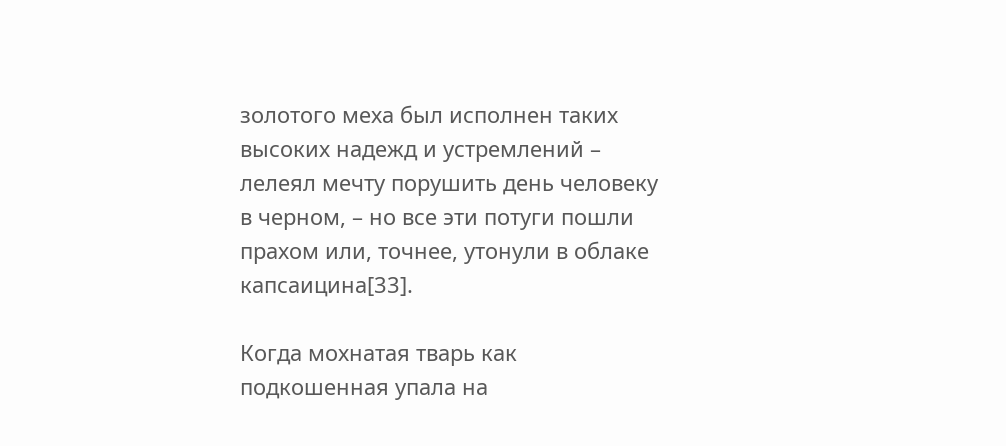золотого меха был исполнен таких высоких надежд и устремлений – лелеял мечту порушить день человеку в черном, – но все эти потуги пошли прахом или, точнее, утонули в облаке капсаицина[33].

Когда мохнатая тварь как подкошенная упала на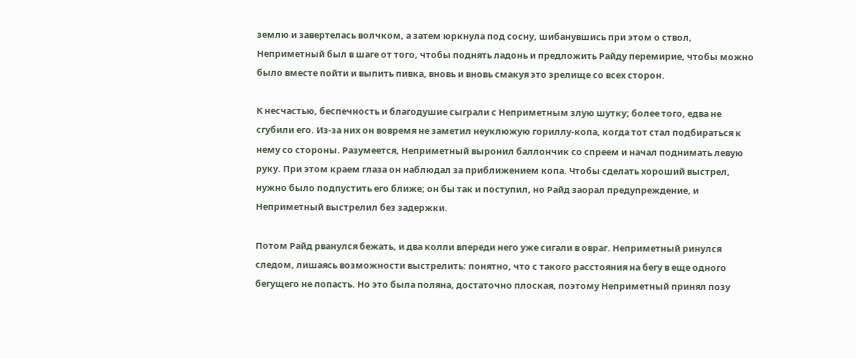землю и завертелась волчком, а затем юркнула под сосну, шибанувшись при этом о ствол, Неприметный был в шаге от того, чтобы поднять ладонь и предложить Райду перемирие, чтобы можно было вместе пойти и выпить пивка, вновь и вновь смакуя это зрелище со всех сторон.

К несчастью, беспечность и благодушие сыграли с Неприметным злую шутку; более того, едва не сгубили его. Из-за них он вовремя не заметил неуклюжую гориллу-копа, когда тот стал подбираться к нему со стороны. Разумеется, Неприметный выронил баллончик со спреем и начал поднимать левую руку. При этом краем глаза он наблюдал за приближением копа. Чтобы сделать хороший выстрел, нужно было подпустить его ближе; он бы так и поступил, но Райд заорал предупреждение, и Неприметный выстрелил без задержки.

Потом Райд рванулся бежать, и два колли впереди него уже сигали в овраг. Неприметный ринулся следом, лишаясь возможности выстрелить: понятно, что с такого расстояния на бегу в еще одного бегущего не попасть. Но это была поляна, достаточно плоская, поэтому Неприметный принял позу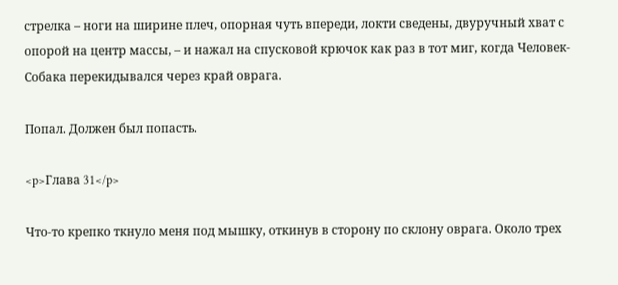стрелка – ноги на ширине плеч, опорная чуть впереди, локти сведены, двуручный хват с опорой на центр массы, – и нажал на спусковой крючок как раз в тот миг, когда Человек-Собака перекидывался через край оврага.

Попал. Должен был попасть.

<p>Глава 31</p>

Что-то крепко ткнуло меня под мышку, откинув в сторону по склону оврага. Около трех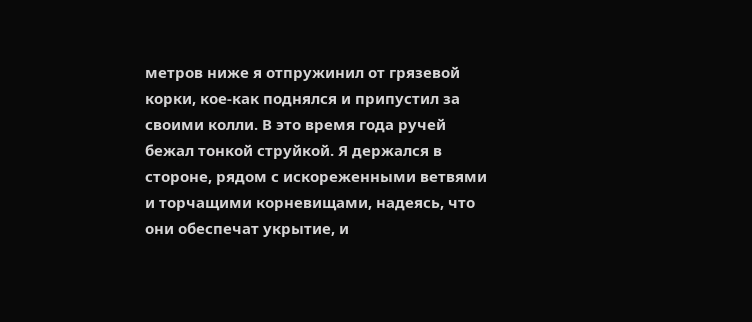метров ниже я отпружинил от грязевой корки, кое-как поднялся и припустил за своими колли. В это время года ручей бежал тонкой струйкой. Я держался в стороне, рядом с искореженными ветвями и торчащими корневищами, надеясь, что они обеспечат укрытие, и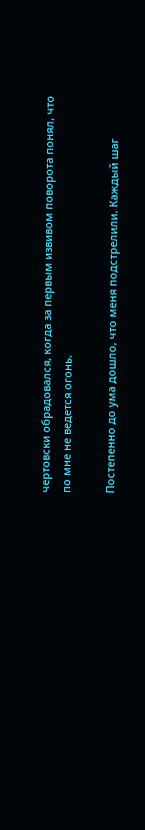чертовски обрадовался, когда за первым извивом поворота понял, что по мне не ведется огонь.

Постепенно до ума дошло, что меня подстрелили. Каждый шаг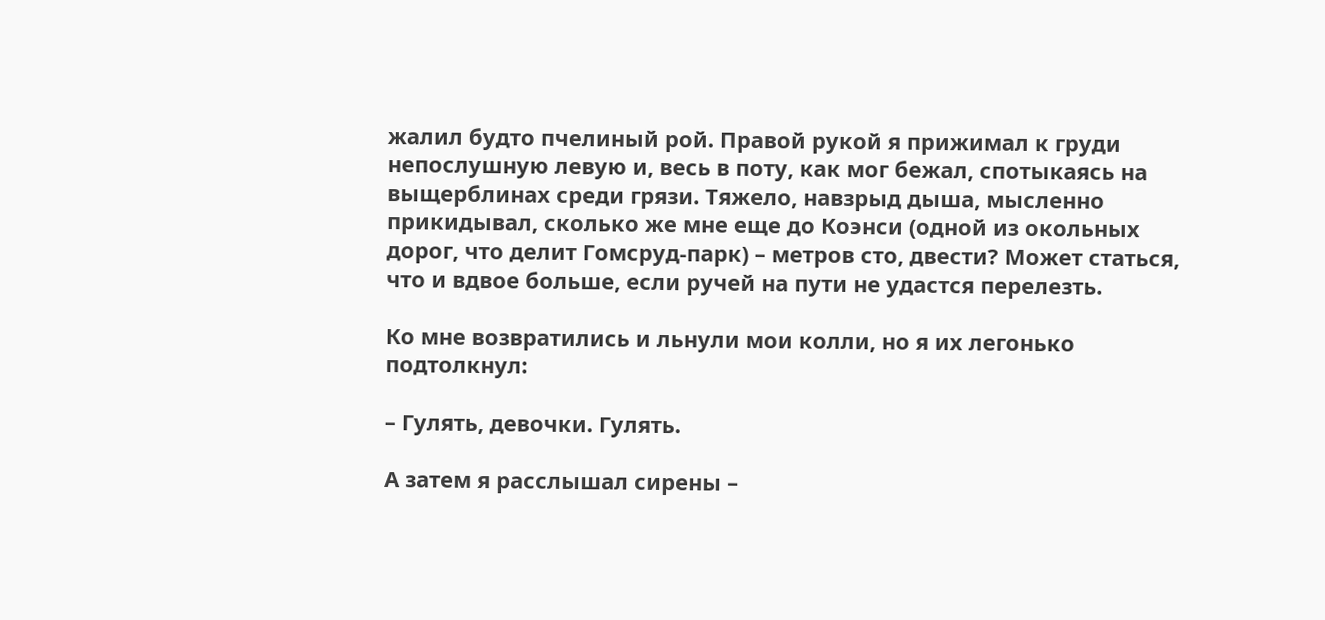жалил будто пчелиный рой. Правой рукой я прижимал к груди непослушную левую и, весь в поту, как мог бежал, спотыкаясь на выщерблинах среди грязи. Тяжело, навзрыд дыша, мысленно прикидывал, сколько же мне еще до Коэнси (одной из окольных дорог, что делит Гомсруд-парк) – метров сто, двести? Может статься, что и вдвое больше, если ручей на пути не удастся перелезть.

Ко мне возвратились и льнули мои колли, но я их легонько подтолкнул:

– Гулять, девочки. Гулять.

А затем я расслышал сирены –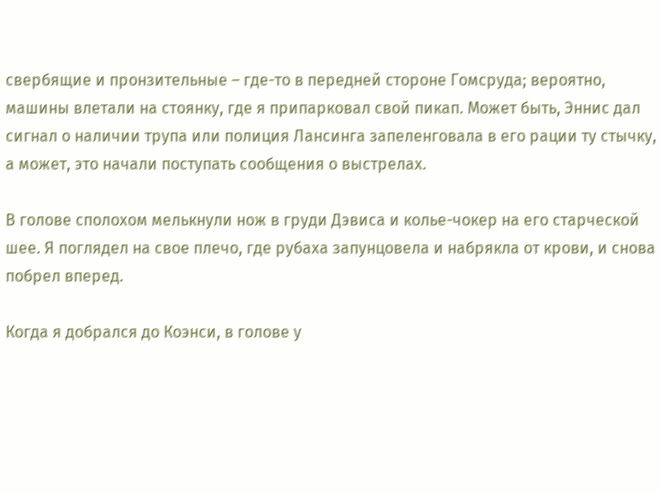свербящие и пронзительные – где-то в передней стороне Гомсруда; вероятно, машины влетали на стоянку, где я припарковал свой пикап. Может быть, Эннис дал сигнал о наличии трупа или полиция Лансинга запеленговала в его рации ту стычку, а может, это начали поступать сообщения о выстрелах.

В голове сполохом мелькнули нож в груди Дэвиса и колье-чокер на его старческой шее. Я поглядел на свое плечо, где рубаха запунцовела и набрякла от крови, и снова побрел вперед.

Когда я добрался до Коэнси, в голове у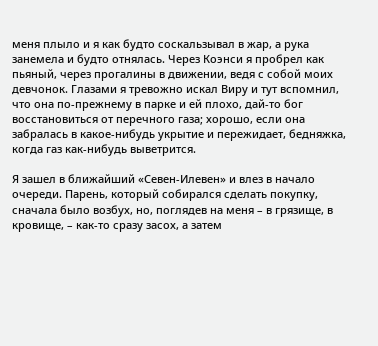меня плыло и я как будто соскальзывал в жар, а рука занемела и будто отнялась. Через Коэнси я пробрел как пьяный, через прогалины в движении, ведя с собой моих девчонок. Глазами я тревожно искал Виру и тут вспомнил, что она по-прежнему в парке и ей плохо, дай-то бог восстановиться от перечного газа; хорошо, если она забралась в какое-нибудь укрытие и пережидает, бедняжка, когда газ как-нибудь выветрится.

Я зашел в ближайший «Севен-Илевен» и влез в начало очереди. Парень, который собирался сделать покупку, сначала было возбух, но, поглядев на меня – в грязище, в кровище, – как-то сразу засох, а затем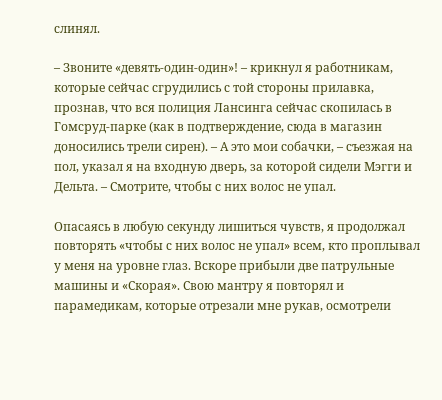слинял.

– Звоните «девять-один-один»! – крикнул я работникам, которые сейчас сгрудились с той стороны прилавка, прознав, что вся полиция Лансинга сейчас скопилась в Гомсруд-парке (как в подтверждение, сюда в магазин доносились трели сирен). – А это мои собачки, – съезжая на пол, указал я на входную дверь, за которой сидели Мэгги и Дельта. – Смотрите, чтобы с них волос не упал.

Опасаясь в любую секунду лишиться чувств, я продолжал повторять «чтобы с них волос не упал» всем, кто проплывал у меня на уровне глаз. Вскоре прибыли две патрульные машины и «Скорая». Свою мантру я повторял и парамедикам, которые отрезали мне рукав, осмотрели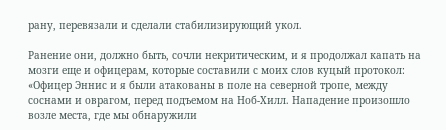рану, перевязали и сделали стабилизирующий укол.

Ранение они, должно быть, сочли некритическим, и я продолжал капать на мозги еще и офицерам, которые составили с моих слов куцый протокол: «Офицер Эннис и я были атакованы в поле на северной тропе, между соснами и оврагом, перед подъемом на Ноб-Хилл. Нападение произошло возле места, где мы обнаружили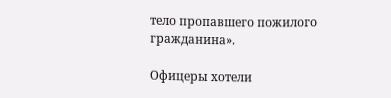тело пропавшего пожилого гражданина».

Офицеры хотели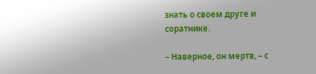знать о своем друге и соратнике.

– Наверное, он мертв, – с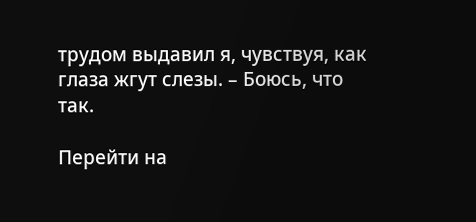трудом выдавил я, чувствуя, как глаза жгут слезы. – Боюсь, что так.

Перейти на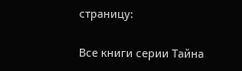страницу:

Все книги серии Тайна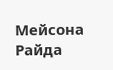Мейсона Райда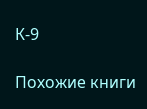К-9

Похожие книги